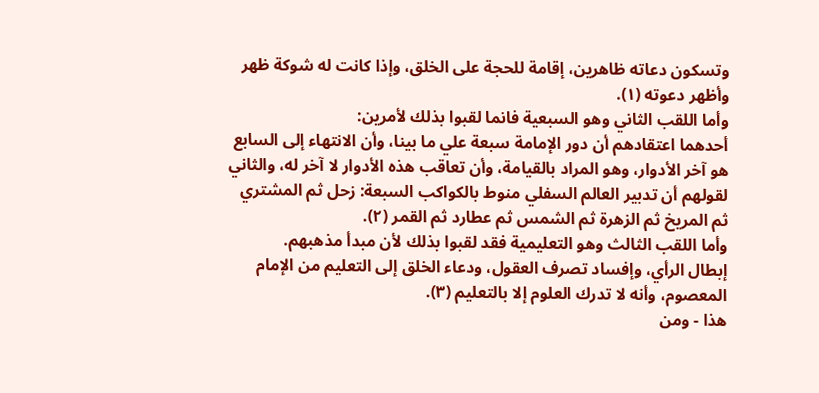وتسكون دعاته ظاهرين، إقامة للحجة على الخلق، وإذا كانت له شوكة ظهر وأظهر دعوته (١).
وأما اللقب الثاني وهو السبعية فانما لقبوا بذلك لأمرين:
أحدهما اعتقادهم أن دور الإمامة سبعة علي ما بينا، وأن الانتهاء إلى السابع هو آخر الأدوار، وهو المراد بالقيامة، وأن تعاقب هذه الأدوار لا آخر له، والثاني لقولهم أن تدبير العالم السفلي منوط بالكواكب السبعة: زحل ثم المشتري ثم المريخ ثم الزهرة ثم الشمس ثم عطارد ثم القمر (٢).
وأما اللقب الثالث وهو التعليمية فقد لقبوا بذلك لأن مبدأ مذهبهم.
إبطال الرأي، وإفساد تصرف العقول، ودعاء الخلق إلى التعليم من الإمام المعصوم، وأنه لا تدرك العلوم إلا بالتعليم (٣).
هذا - ومن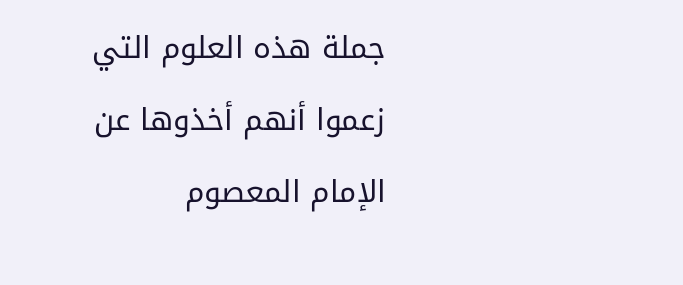جملة هذه العلوم التي زعموا أنهم أخذوها عن الإمام المعصوم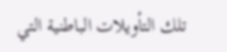تلك التأويلات الباطنية التي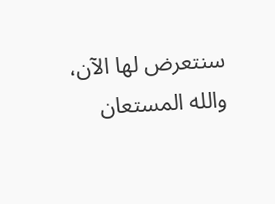سنتعرض لها الآن، والله المستعان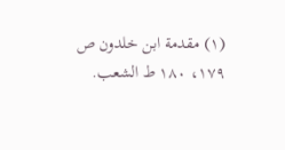(١) مقدمة ابن خلدون ص ١٧٩، ١٨٠ ط الشعب.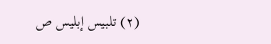(٢) تلبيس إبليس ص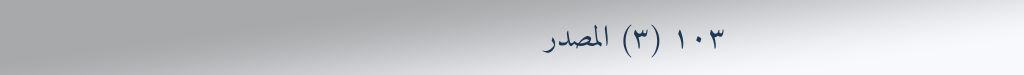١٠٣ (٣) المصدر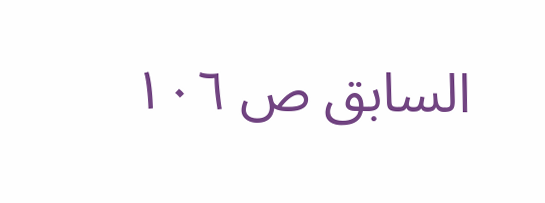السابق ص ١٠٦